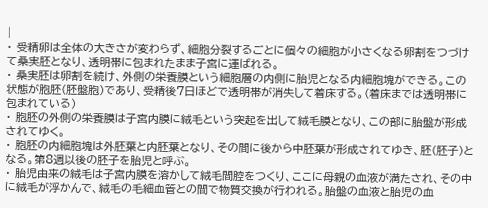|
・ 受精卵は全体の大きさが変わらず、細胞分裂するごとに個々の細胞が小さくなる卵割をつづけて桑実胚となり、透明帯に包まれたまま子宮に運ばれる。
・ 桑実胚は卵割を続け、外側の栄養膜という細胞層の内側に胎児となる内細胞塊ができる。この状態が胞胚(胚盤胞)であり、受精後7日ほどで透明帯が消失して着床する。(着床までは透明帯に包まれている)
・ 胞胚の外側の栄養膜は子宮内膜に絨毛という突起を出して絨毛膜となり、この部に胎盤が形成されてゆく。
・ 胞胚の内細胞塊は外胚葉と内胚葉となり、その間に後から中胚葉が形成されてゆき、胚(胚子)となる。第8週以後の胚子を胎児と呼ぶ。
・ 胎児由来の絨毛は子宮内膜を溶かして絨毛間腔をつくり、ここに母親の血液が満たされ、その中に絨毛が浮かんで、絨毛の毛細血管との間で物質交換が行われる。胎盤の血液と胎児の血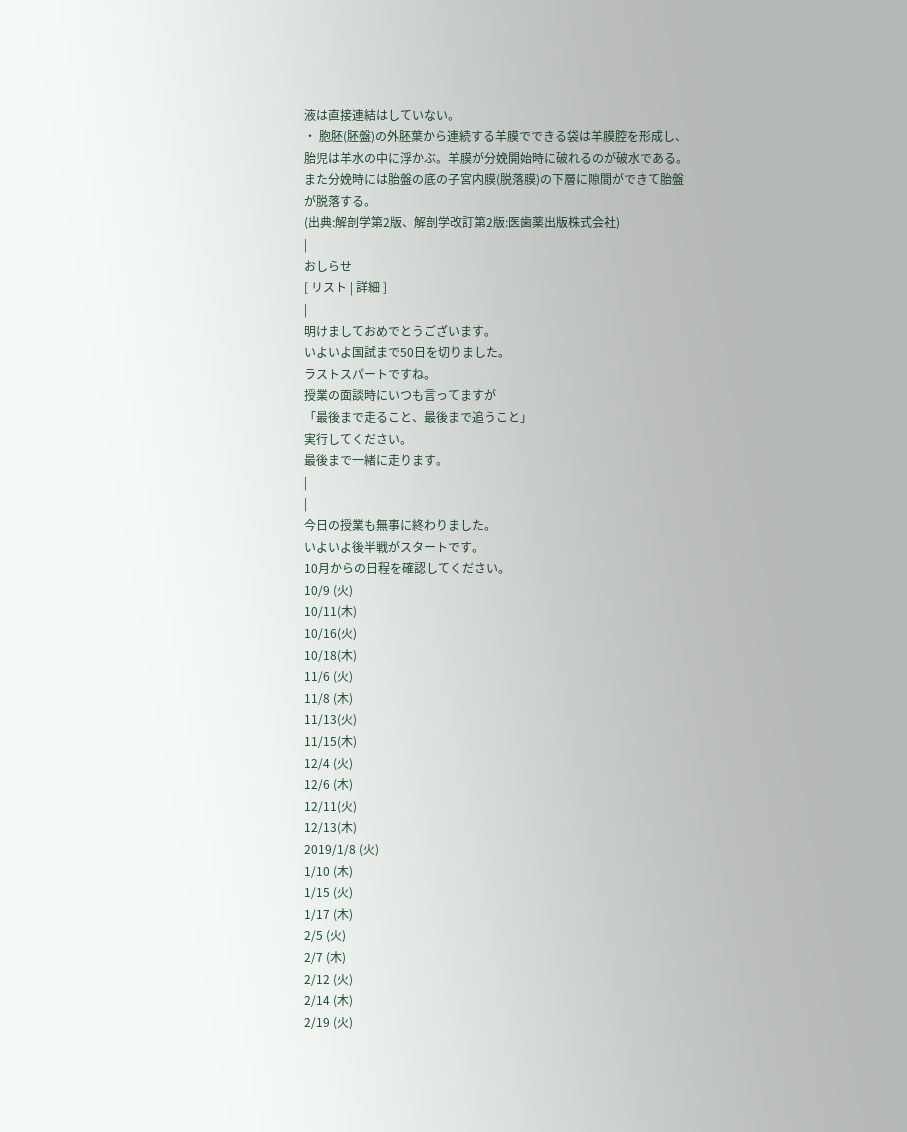液は直接連結はしていない。
・ 胞胚(胚盤)の外胚葉から連続する羊膜でできる袋は羊膜腔を形成し、胎児は羊水の中に浮かぶ。羊膜が分娩開始時に破れるのが破水である。また分娩時には胎盤の底の子宮内膜(脱落膜)の下層に隙間ができて胎盤が脱落する。
(出典:解剖学第2版、解剖学改訂第2版:医歯薬出版株式会社)
|
おしらせ
[ リスト | 詳細 ]
|
明けましておめでとうございます。
いよいよ国試まで50日を切りました。
ラストスパートですね。
授業の面談時にいつも言ってますが
「最後まで走ること、最後まで追うこと」
実行してください。
最後まで一緒に走ります。
|
|
今日の授業も無事に終わりました。
いよいよ後半戦がスタートです。
10月からの日程を確認してください。
10/9 (火)
10/11(木)
10/16(火)
10/18(木)
11/6 (火)
11/8 (木)
11/13(火)
11/15(木)
12/4 (火)
12/6 (木)
12/11(火)
12/13(木)
2019/1/8 (火)
1/10 (木)
1/15 (火)
1/17 (木)
2/5 (火)
2/7 (木)
2/12 (火)
2/14 (木)
2/19 (火)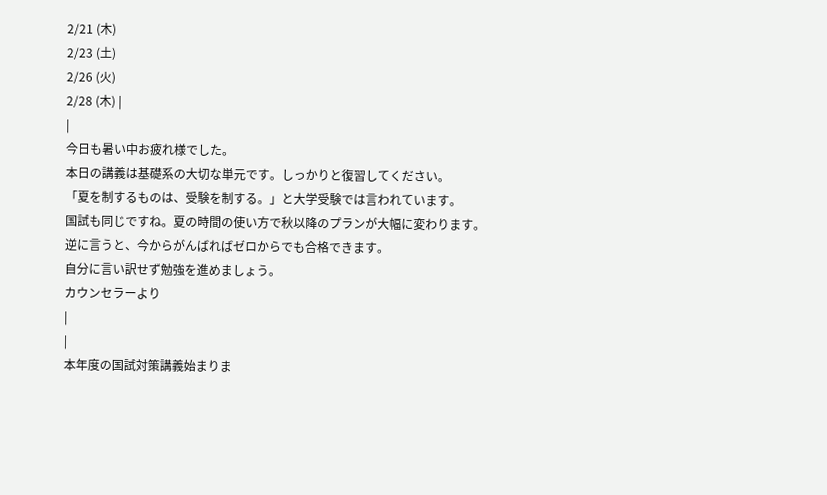2/21 (木)
2/23 (土)
2/26 (火)
2/28 (木) |
|
今日も暑い中お疲れ様でした。
本日の講義は基礎系の大切な単元です。しっかりと復習してください。
「夏を制するものは、受験を制する。」と大学受験では言われています。
国試も同じですね。夏の時間の使い方で秋以降のプランが大幅に変わります。
逆に言うと、今からがんばればゼロからでも合格できます。
自分に言い訳せず勉強を進めましょう。
カウンセラーより
|
|
本年度の国試対策講義始まりま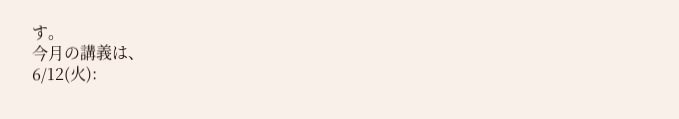す。
今月の講義は、
6/12(火):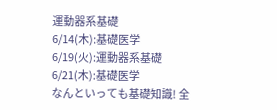運動器系基礎
6/14(木):基礎医学
6/19(火):運動器系基礎
6/21(木):基礎医学
なんといっても基礎知識! 全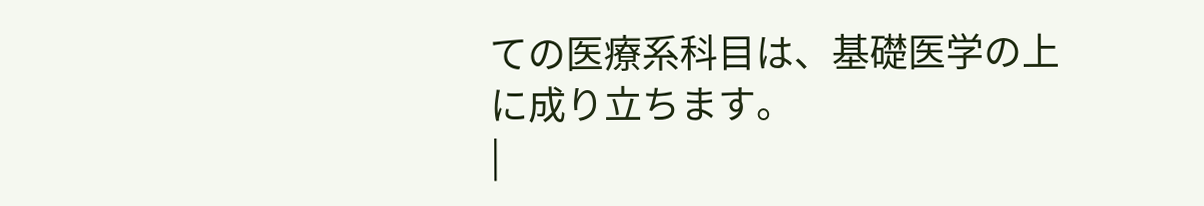ての医療系科目は、基礎医学の上に成り立ちます。
|